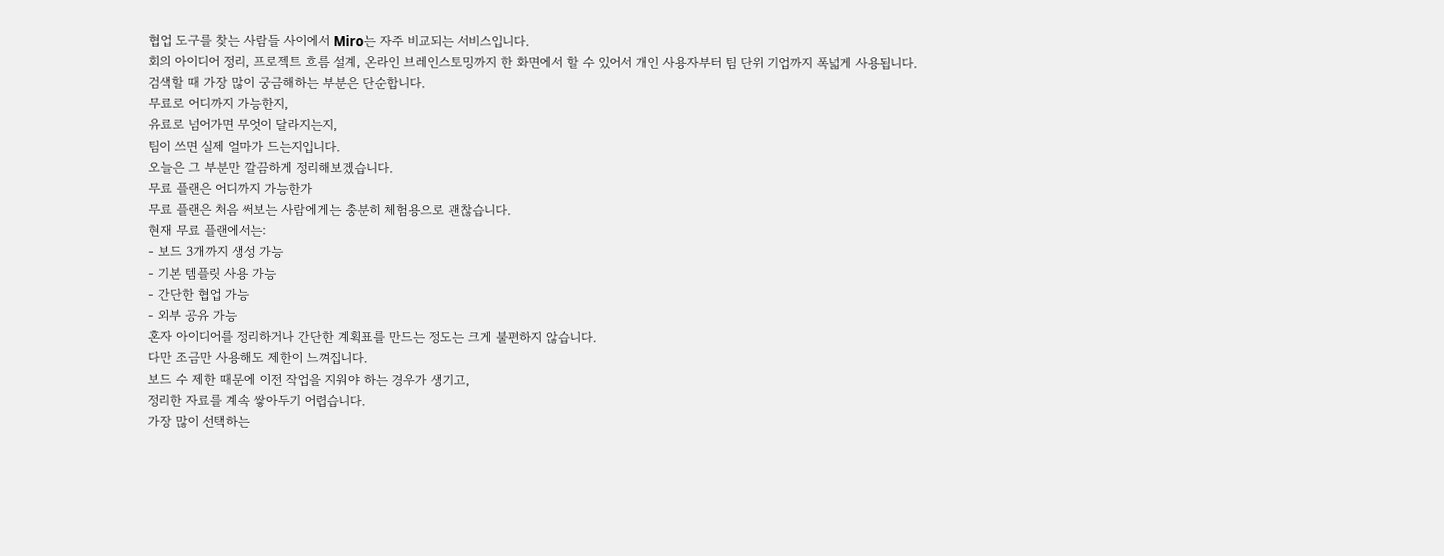협업 도구를 찾는 사람들 사이에서 Miro는 자주 비교되는 서비스입니다.
회의 아이디어 정리, 프로젝트 흐름 설계, 온라인 브레인스토밍까지 한 화면에서 할 수 있어서 개인 사용자부터 팀 단위 기업까지 폭넓게 사용됩니다.
검색할 때 가장 많이 궁금해하는 부분은 단순합니다.
무료로 어디까지 가능한지,
유료로 넘어가면 무엇이 달라지는지,
팀이 쓰면 실제 얼마가 드는지입니다.
오늘은 그 부분만 깔끔하게 정리해보겠습니다.
무료 플랜은 어디까지 가능한가
무료 플랜은 처음 써보는 사람에게는 충분히 체험용으로 괜찮습니다.
현재 무료 플랜에서는:
- 보드 3개까지 생성 가능
- 기본 템플릿 사용 가능
- 간단한 협업 가능
- 외부 공유 가능
혼자 아이디어를 정리하거나 간단한 계획표를 만드는 정도는 크게 불편하지 않습니다.
다만 조금만 사용해도 제한이 느껴집니다.
보드 수 제한 때문에 이전 작업을 지워야 하는 경우가 생기고,
정리한 자료를 계속 쌓아두기 어렵습니다.
가장 많이 선택하는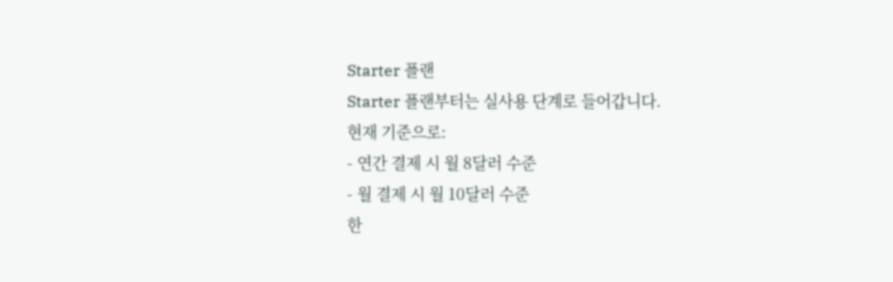Starter 플랜
Starter 플랜부터는 실사용 단계로 들어갑니다.
현재 기준으로:
- 연간 결제 시 월 8달러 수준
- 월 결제 시 월 10달러 수준
한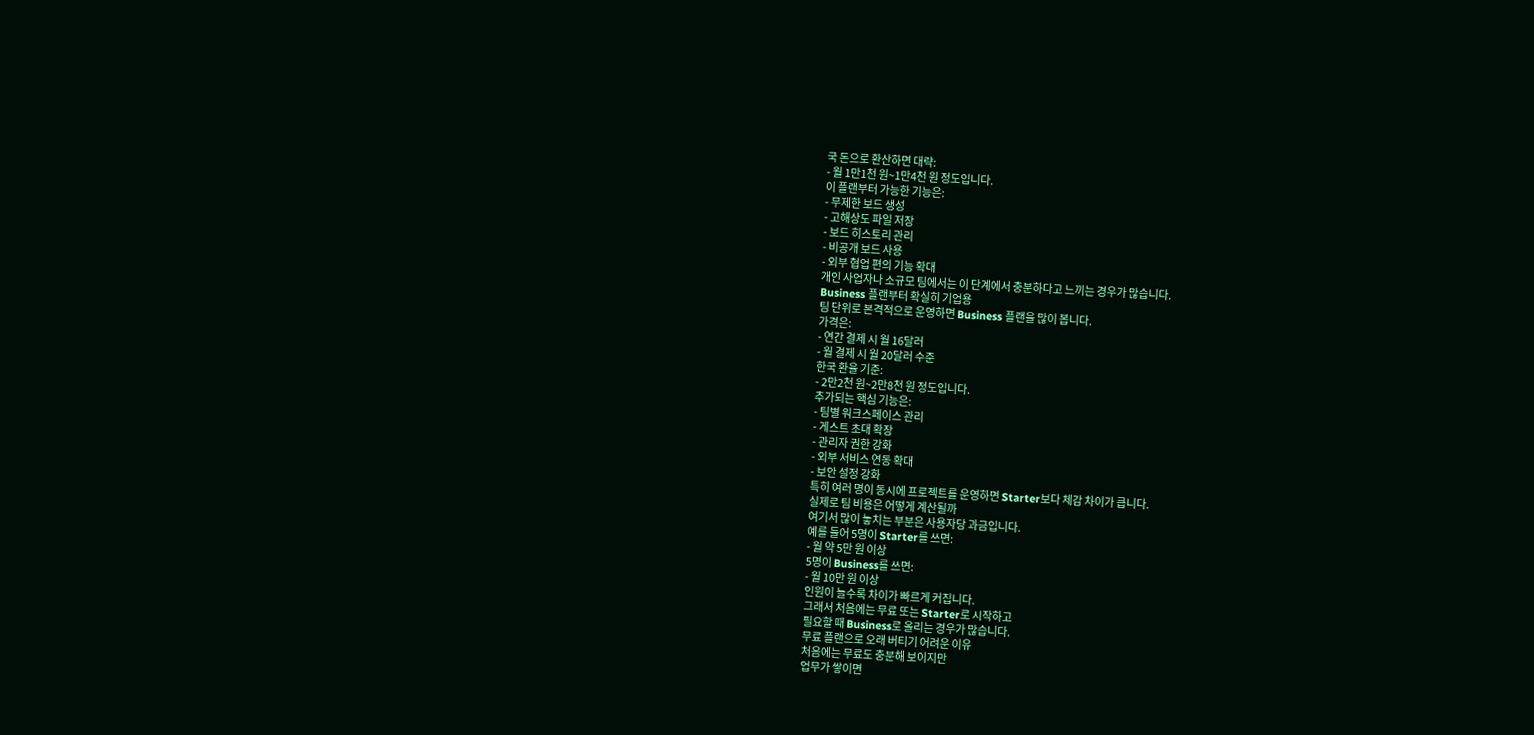국 돈으로 환산하면 대략:
- 월 1만1천 원~1만4천 원 정도입니다.
이 플랜부터 가능한 기능은:
- 무제한 보드 생성
- 고해상도 파일 저장
- 보드 히스토리 관리
- 비공개 보드 사용
- 외부 협업 편의 기능 확대
개인 사업자나 소규모 팀에서는 이 단계에서 충분하다고 느끼는 경우가 많습니다.
Business 플랜부터 확실히 기업용
팀 단위로 본격적으로 운영하면 Business 플랜을 많이 봅니다.
가격은:
- 연간 결제 시 월 16달러
- 월 결제 시 월 20달러 수준
한국 환율 기준:
- 2만2천 원~2만8천 원 정도입니다.
추가되는 핵심 기능은:
- 팀별 워크스페이스 관리
- 게스트 초대 확장
- 관리자 권한 강화
- 외부 서비스 연동 확대
- 보안 설정 강화
특히 여러 명이 동시에 프로젝트를 운영하면 Starter보다 체감 차이가 큽니다.
실제로 팀 비용은 어떻게 계산될까
여기서 많이 놓치는 부분은 사용자당 과금입니다.
예를 들어 5명이 Starter를 쓰면:
- 월 약 5만 원 이상
5명이 Business를 쓰면:
- 월 10만 원 이상
인원이 늘수록 차이가 빠르게 커집니다.
그래서 처음에는 무료 또는 Starter로 시작하고
필요할 때 Business로 올리는 경우가 많습니다.
무료 플랜으로 오래 버티기 어려운 이유
처음에는 무료도 충분해 보이지만
업무가 쌓이면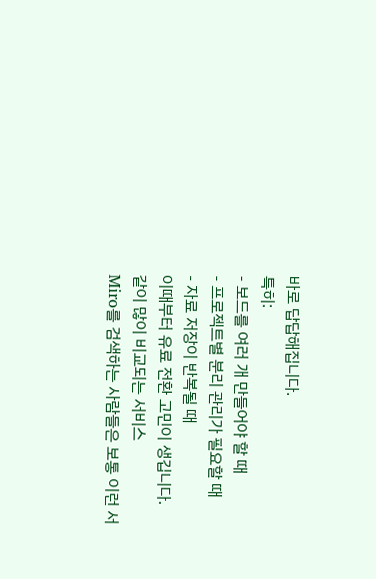바로 답답해집니다.
특히:
- 보드를 여러 개 만들어야 할 때
- 프로젝트별 분리 관리가 필요할 때
- 자료 저장이 반복될 때
이때부터 유료 전환 고민이 생깁니다.
같이 많이 비교되는 서비스
Miro를 검색하는 사람들은 보통 이런 서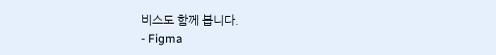비스도 함께 봅니다.
- Figma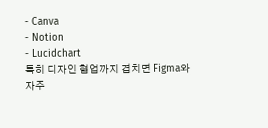- Canva
- Notion
- Lucidchart
특히 디자인 협업까지 겹치면 Figma와 자주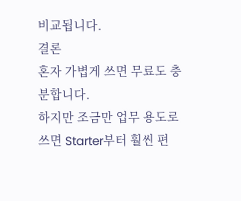비교됩니다.
결론
혼자 가볍게 쓰면 무료도 충분합니다.
하지만 조금만 업무 용도로 쓰면 Starter부터 훨씬 편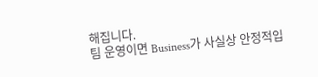해집니다.
팀 운영이면 Business가 사실상 안정적입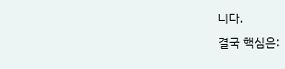니다.
결국 핵심은: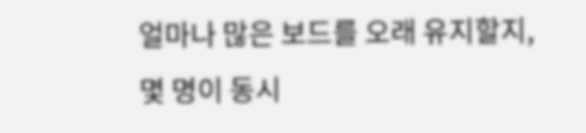얼마나 많은 보드를 오래 유지할지,
몇 명이 동시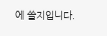에 쓸지입니다.